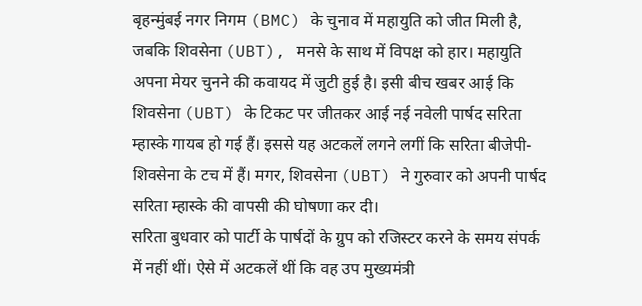बृहन्मुंबई नगर निगम (BMC) के चुनाव में महायुति को जीत मिली है, जबकि शिवसेना (UBT), मनसे के साथ में विपक्ष को हार। महायुति अपना मेयर चुनने की कवायद में जुटी हुई है। इसी बीच खबर आई कि शिवसेना (UBT) के टिकट पर जीतकर आई नई नवेली पार्षद सरिता म्हास्के गायब हो गई हैं। इससे यह अटकलें लगने लगीं कि सरिता बीजेपी-शिवसेना के टच में हैं। मगर, शिवसेना (UBT) ने गुरुवार को अपनी पार्षद सरिता म्हास्के की वापसी की घोषणा कर दी।
सरिता बुधवार को पार्टी के पार्षदों के ग्रुप को रजिस्टर करने के समय संपर्क में नहीं थीं। ऐसे में अटकलें थीं कि वह उप मुख्यमंत्री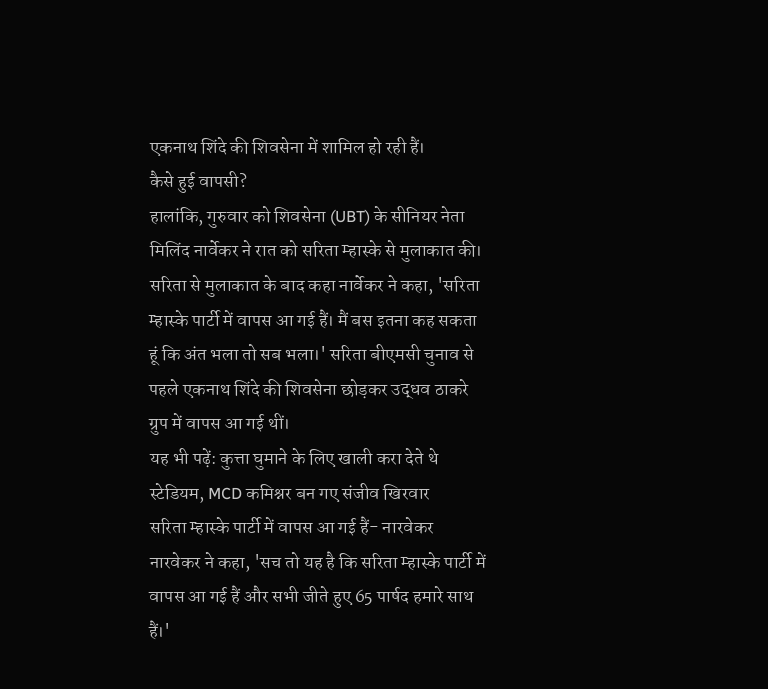एकनाथ शिंदे की शिवसेना में शामिल हो रही हैं।
कैसे हुई वापसी?
हालांकि, गुरुवार को शिवसेना (UBT) के सीनियर नेता मिलिंद नार्वेकर ने रात को सरिता म्हास्के से मुलाकात की। सरिता से मुलाकात के बाद कहा नार्वेकर ने कहा, 'सरिता म्हास्के पार्टी में वापस आ गई हैं। मैं बस इतना कह सकता हूं कि अंत भला तो सब भला।' सरिता बीएमसी चुनाव से पहले एकनाथ शिंदे की शिवसेना छोड़कर उद्धव ठाकरे ग्रुप में वापस आ गई थीं।
यह भी पढ़ें: कुत्ता घुमाने के लिए खाली करा देते थे स्टेडियम, MCD कमिश्नर बन गए संजीव खिरवार
सरिता म्हास्के पार्टी में वापस आ गई हैं- नारवेकर
नारवेकर ने कहा, 'सच तो यह है कि सरिता म्हास्के पार्टी में वापस आ गई हैं और सभी जीते हुए 65 पार्षद हमारे साथ हैं।'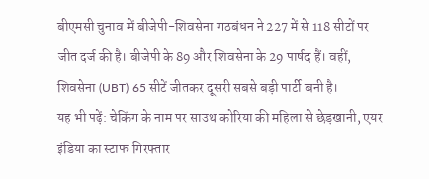बीएमसी चुनाव में बीजेपी-शिवसेना गठबंधन ने 227 में से 118 सीटों पर जीत दर्ज की है। बीजेपी के 89 और शिवसेना के 29 पार्षद हैं। वहीं, शिवसेना (UBT) 65 सीटें जीतकर दूसरी सबसे बड़ी पार्टी बनी है।
यह भी पढ़ें: चेकिंग के नाम पर साउथ कोरिया की महिला से छेड़खानी, एयर इंडिया का स्टाफ गिरफ्तार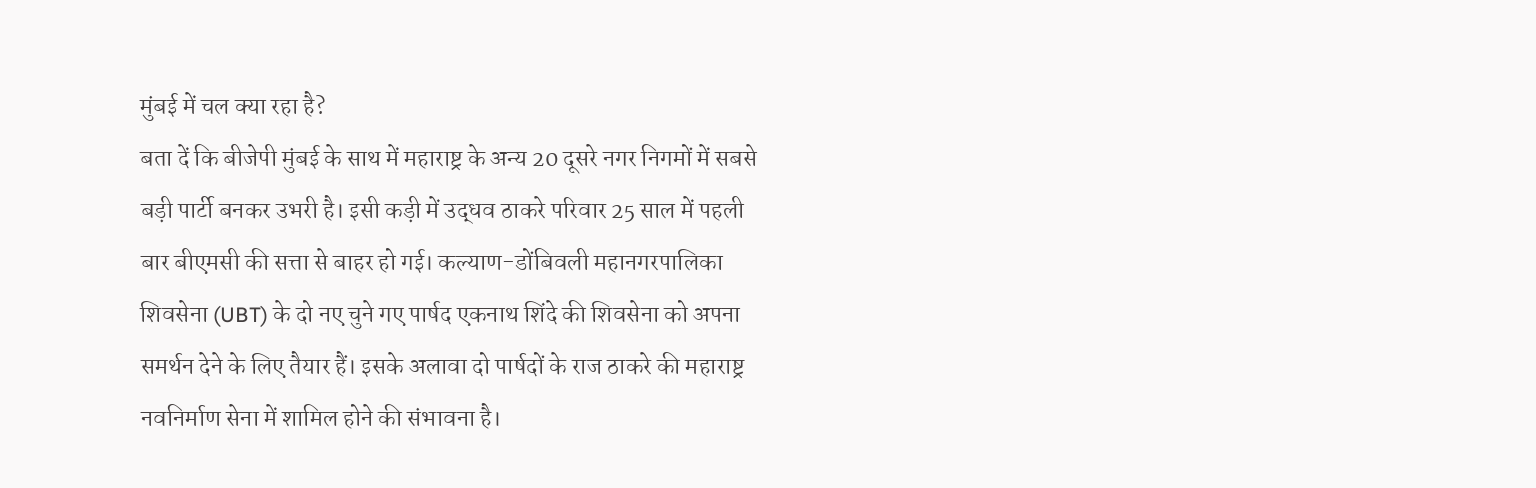मुंबई में चल क्या रहा है?
बता दें कि बीजेपी मुंबई के साथ में महाराष्ट्र के अन्य 20 दूसरे नगर निगमों में सबसे बड़ी पार्टी बनकर उभरी है। इसी कड़ी में उद्धव ठाकरे परिवार 25 साल में पहली बार बीएमसी की सत्ता से बाहर हो गई। कल्याण-डोंबिवली महानगरपालिका शिवसेना (UBT) के दो नए चुने गए पार्षद एकनाथ शिंदे की शिवसेना को अपना समर्थन देने के लिए तैयार हैं। इसके अलावा दो पार्षदों के राज ठाकरे की महाराष्ट्र नवनिर्माण सेना में शामिल होने की संभावना है।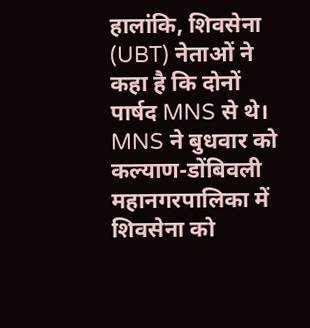हालांकि, शिवसेना (UBT) नेताओं ने कहा है कि दोनों पार्षद MNS से थे।
MNS ने बुधवार को कल्याण-डोंबिवली महानगरपालिका में शिवसेना को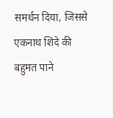समर्थन दिया, जिससे एकनाथ शिंदे की बहुमत पाने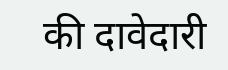की दावेदारी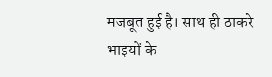मजबूत हुई है। साथ ही ठाकरे भाइयों के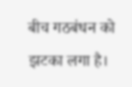बीच गठबंधन को झटका लगा है।